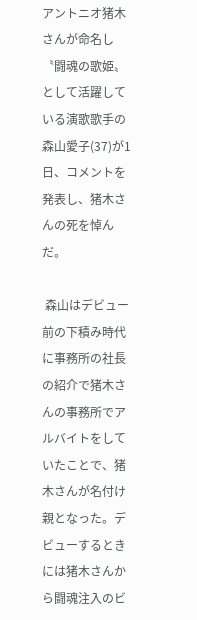アントニオ猪木さんが命名し〝闘魂の歌姫〟として活躍している演歌歌手の森山愛子(37)が1日、コメントを発表し、猪木さんの死を悼んだ。

 森山はデビュー前の下積み時代に事務所の社長の紹介で猪木さんの事務所でアルバイトをしていたことで、猪木さんが名付け親となった。デビューするときには猪木さんから闘魂注入のビ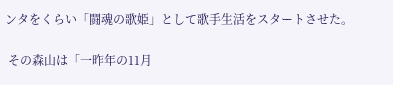ンタをくらい「闘魂の歌姫」として歌手生活をスタートさせた。

 その森山は「一昨年の11月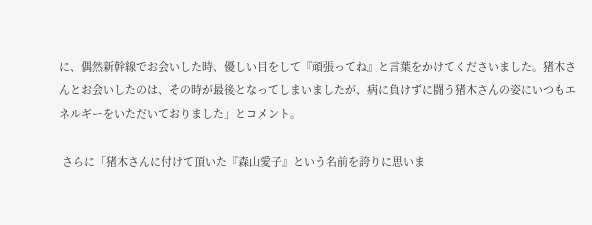に、偶然新幹線でお会いした時、優しい目をして『頑張ってね』と言葉をかけてくださいました。猪木さんとお会いしたのは、その時が最後となってしまいましたが、病に負けずに闘う猪木さんの姿にいつもエネルギーをいただいておりました」とコメント。

 さらに「猪木さんに付けて頂いた『森山愛子』という名前を誇りに思いま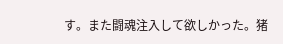す。また闘魂注入して欲しかった。猪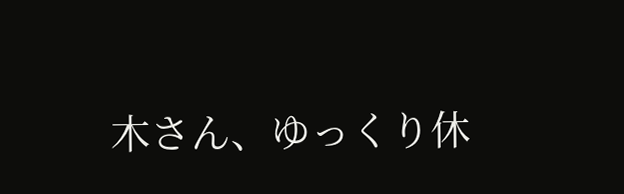木さん、ゆっくり休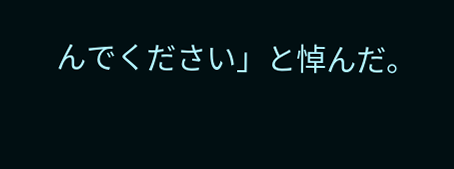んでください」と悼んだ。